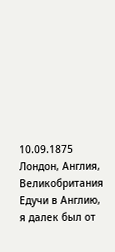10.09.1875 Лондон, Англия, Великобритания
Едучи в Англию, я далек был от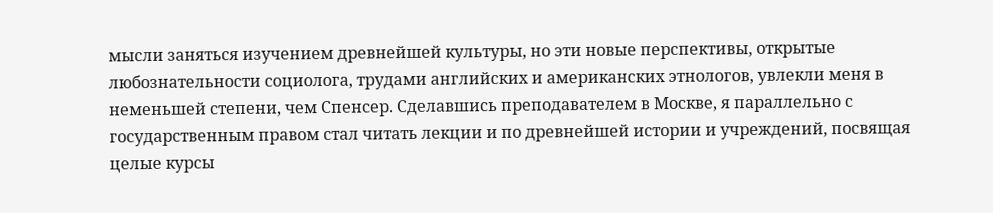мысли заняться изучением древнейшей культуры, но эти новые перспективы, открытые любознательности социолога, трудами английских и американских этнологов, увлекли меня в неменьшей степени, чем Спенсер. Сделавшись преподавателем в Москве, я параллельно с государственным правом стал читать лекции и по древнейшей истории и учреждений, посвящая целые курсы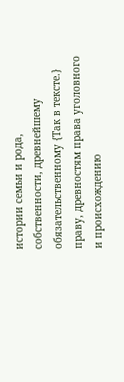истории семьи и рода, собственности, древнейшему обязательственному {Так в тексте.} праву, древностям права уголовного и происхождению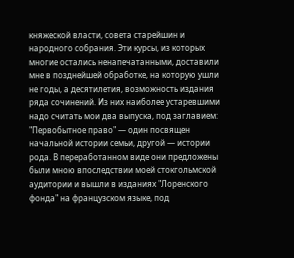княжеской власти, совета старейшин и народного собрания. Эти курсы, из которых многие остались ненапечатанными, доставили мне в позднейшей обработке, на которую ушли не годы, а десятилетия, возможность издания ряда сочинений. Из них наиболее устаревшими надо считать мои два выпуска, под заглавием: "Первобытное право" — один посвящен начальной истории семьи, другой — истории рода. В переработанном виде они предложены были мною впоследствии моей стокгольмской аудитории и вышли в изданиях "Лоренского фонда" на французском языке, под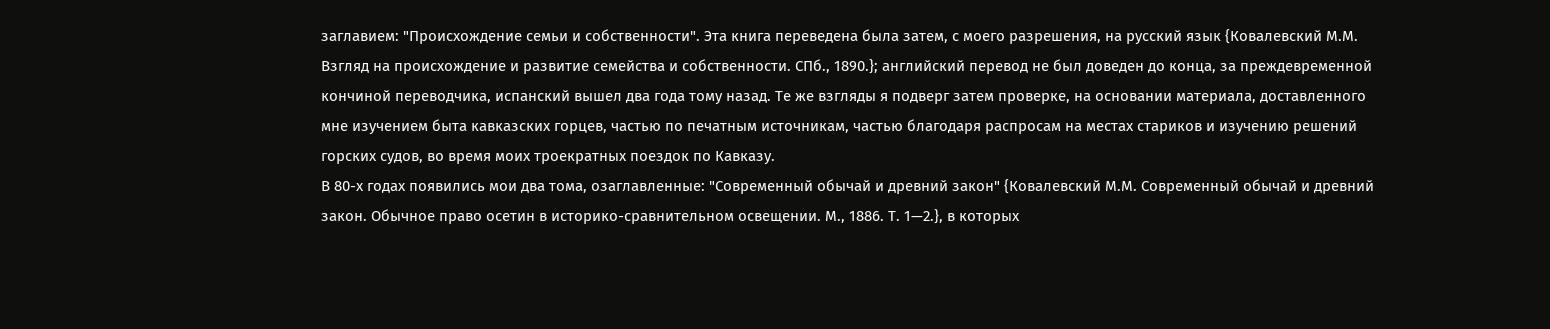заглавием: "Происхождение семьи и собственности". Эта книга переведена была затем, с моего разрешения, на русский язык {Ковалевский М.М. Взгляд на происхождение и развитие семейства и собственности. СПб., 1890.}; английский перевод не был доведен до конца, за преждевременной кончиной переводчика, испанский вышел два года тому назад. Те же взгляды я подверг затем проверке, на основании материала, доставленного мне изучением быта кавказских горцев, частью по печатным источникам, частью благодаря распросам на местах стариков и изучению решений горских судов, во время моих троекратных поездок по Кавказу.
В 80-х годах появились мои два тома, озаглавленные: "Современный обычай и древний закон" {Ковалевский М.М. Современный обычай и древний закон. Обычное право осетин в историко-сравнительном освещении. М., 1886. Т. 1—2.}, в которых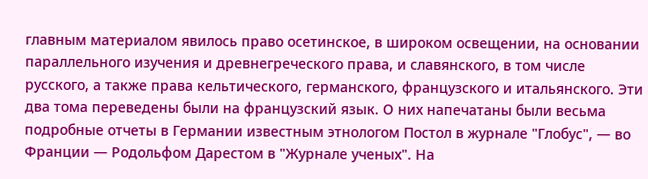главным материалом явилось право осетинское, в широком освещении, на основании параллельного изучения и древнегреческого права, и славянского, в том числе русского, а также права кельтического, германского, французского и итальянского. Эти два тома переведены были на французский язык. О них напечатаны были весьма подробные отчеты в Германии известным этнологом Постол в журнале "Глобус", — во Франции — Родольфом Дарестом в "Журнале ученых". На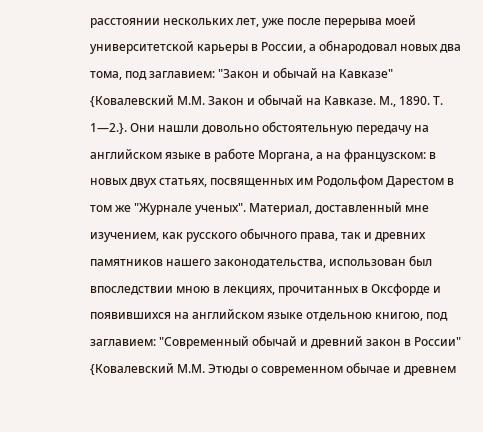расстоянии нескольких лет, уже после перерыва моей университетской карьеры в России, а обнародовал новых два тома, под заглавием: "Закон и обычай на Кавказе" {Ковалевский М.М. Закон и обычай на Кавказе. М., 1890. Т. 1—2.}. Они нашли довольно обстоятельную передачу на английском языке в работе Моргана, а на французском: в новых двух статьях, посвященных им Родольфом Дарестом в том же "Журнале ученых". Материал, доставленный мне изучением, как русского обычного права, так и древних памятников нашего законодательства, использован был впоследствии мною в лекциях, прочитанных в Оксфорде и появившихся на английском языке отдельною книгою, под заглавием: "Современный обычай и древний закон в России" {Ковалевский М.М. Этюды о современном обычае и древнем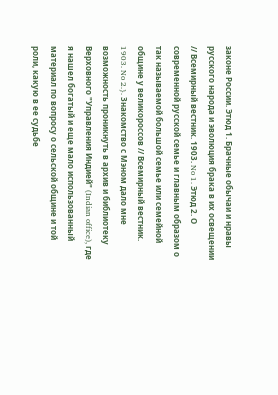законе России. Этюд 1. Брачные обычаи и нравы русского народа и эволюция брака в их освещении // Всемирный вестник. 1903. No 1. Этюд 2. О современной русской семье и главным образом о так называемой большой семье или семейной общине у великороссов // Всемирный вестник. 1903. No 2.}. Знакомство с Мэном дало мне возможность проникнуть в архив и библиотеку Верховного "Управления Индией" (Indian office), где я нашел богатый и еще мало использованный материал по вопросу о сельской общине и той роли, какую в ее судьбе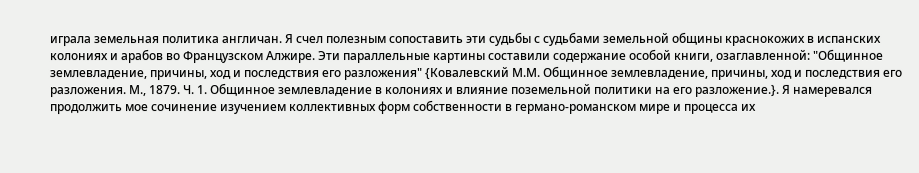играла земельная политика англичан. Я счел полезным сопоставить эти судьбы с судьбами земельной общины краснокожих в испанских колониях и арабов во Французском Алжире. Эти параллельные картины составили содержание особой книги, озаглавленной: "Общинное землевладение, причины, ход и последствия его разложения" {Ковалевский М.М. Общинное землевладение, причины, ход и последствия его разложения. М., 1879. Ч. 1. Общинное землевладение в колониях и влияние поземельной политики на его разложение.}. Я намеревался продолжить мое сочинение изучением коллективных форм собственности в германо-романском мире и процесса их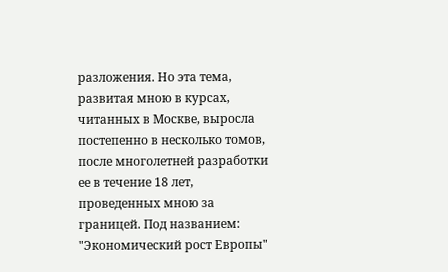разложения. Но эта тема, развитая мною в курсах, читанных в Москве, выросла постепенно в несколько томов, после многолетней разработки ее в течение 18 лет, проведенных мною за границей. Под названием: "Экономический рост Европы"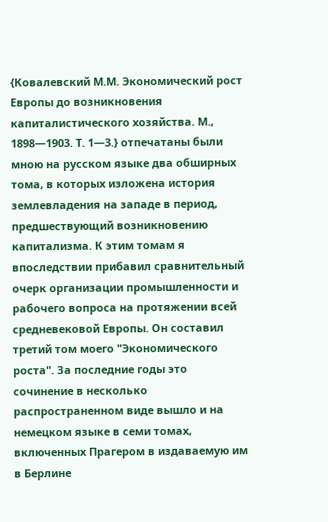{Ковалевский М.М. Экономический рост Европы до возникновения капиталистического хозяйства. М., 1898—1903. Т. 1—3.} отпечатаны были мною на русском языке два обширных тома, в которых изложена история землевладения на западе в период, предшествующий возникновению капитализма. К этим томам я впоследствии прибавил сравнительный очерк организации промышленности и рабочего вопроса на протяжении всей средневековой Европы. Он составил третий том моего "Экономического роста". За последние годы это сочинение в несколько распространенном виде вышло и на немецком языке в семи томах, включенных Прагером в издаваемую им в Берлине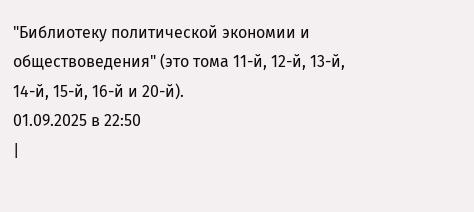"Библиотеку политической экономии и обществоведения" (это тома 11-й, 12-й, 13-й, 14-й, 15-й, 16-й и 20-й).
01.09.2025 в 22:50
|